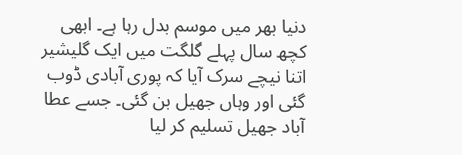دنیا بھر میں موسم بدل رہا ہے۔ ابھی کچھ سال پہلے گلگت میں ایک گلیشیر اتنا نیچے سرک آیا کہ پوری آبادی ڈوب گئی اور وہاں جھیل بن گئی۔ جسے عطا آباد جھیل تسلیم کر لیا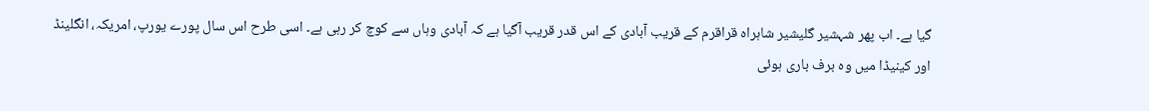گیا ہے۔ اب پھر شہشیر گلیشیر شاہراہ قراقرم کے قریب آبادی کے اس قدر قریب آگیا ہے کہ آبادی وہاں سے کوچ کر رہی ہے۔ اسی طرح اس سال پورے یورپ، امریکہ، انگلینڈ اور کینیڈا میں وہ برف باری ہوئی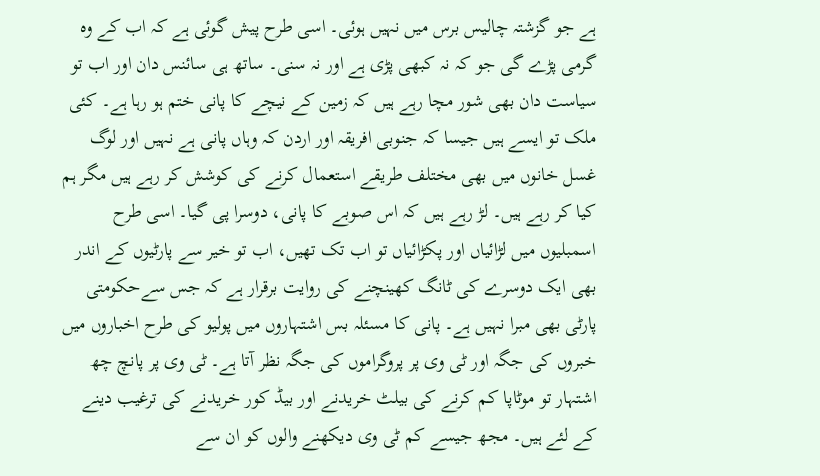ہے جو گزشتہ چالیس برس میں نہیں ہوئی۔ اسی طرح پیش گوئی ہے کہ اب کے وہ گرمی پڑے گی جو کہ نہ کبھی پڑی ہے اور نہ سنی۔ ساتھ ہی سائنس دان اور اب تو سیاست دان بھی شور مچا رہے ہیں کہ زمین کے نیچے کا پانی ختم ہو رہا ہے۔ کئی ملک تو ایسے ہیں جیسا کہ جنوبی افریقہ اور اردن کہ وہاں پانی ہے نہیں اور لوگ غسل خانوں میں بھی مختلف طریقے استعمال کرنے کی کوشش کر رہے ہیں مگر ہم کیا کر رہے ہیں۔ لڑ رہے ہیں کہ اس صوبے کا پانی، دوسرا پی گیا۔ اسی طرح اسمبلیوں میں لڑائیاں اور پکڑائیاں تو اب تک تھیں، اب تو خیر سے پارٹیوں کے اندر بھی ایک دوسرے کی ٹانگ کھینچنے کی روایت برقرار ہے کہ جس سےحکومتی پارٹی بھی مبرا نہیں ہے۔ پانی کا مسئلہ بس اشتہاروں میں پولیو کی طرح اخباروں میں خبروں کی جگہ اور ٹی وی پر پروگراموں کی جگہ نظر آتا ہے۔ ٹی وی پر پانچ چھ اشتہار تو موٹاپا کم کرنے کی بیلٹ خریدنے اور بیڈ کور خریدنے کی ترغیب دینے کے لئے ہیں۔ مجھ جیسے کم ٹی وی دیکھنے والوں کو ان سے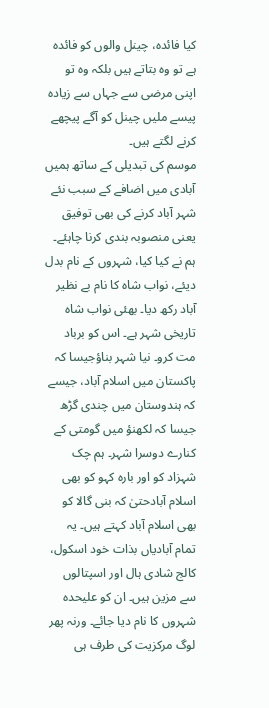کیا فائدہ، چینل والوں کو فائدہ ہے تو وہ بتاتے ہیں بلکہ وہ تو اپنی مرضی سے جہاں سے زیادہ پیسے ملیں چینل کو آگے پیچھے کرنے لگتے ہیں۔
موسم کی تبدیلی کے ساتھ ہمیں آبادی میں اضافے کے سبب نئے شہر آباد کرنے کی بھی توفیق یعنی منصوبہ بندی کرنا چاہئے۔ ہم نے کیا کیا، شہروں کے نام بدل دیئے، نواب شاہ کا نام بے نظیر آباد رکھ دیا۔ بھئی نواب شاہ تاریخی شہر ہے۔ اس کو برباد مت کرو۔ نیا شہر بناؤجیسا کہ پاکستان میں اسلام آباد، جیسے کہ ہندوستان میں چندی گڑھ جیسا کہ لکھنؤ میں گومتی کے کنارے دوسرا شہر۔ ہم چک شہزاد کو اور بارہ کہو کو بھی اسلام آبادحتیٰ کہ بنی گالا کو بھی اسلام آباد کہتے ہیں۔ یہ تمام آبادیاں بذات خود اسکول، کالج شادی ہال اور اسپتالوں سے مزین ہیں۔ ان کو علیحدہ شہروں کا نام دیا جائے۔ ورنہ پھر لوگ مرکزیت کی طرف ہی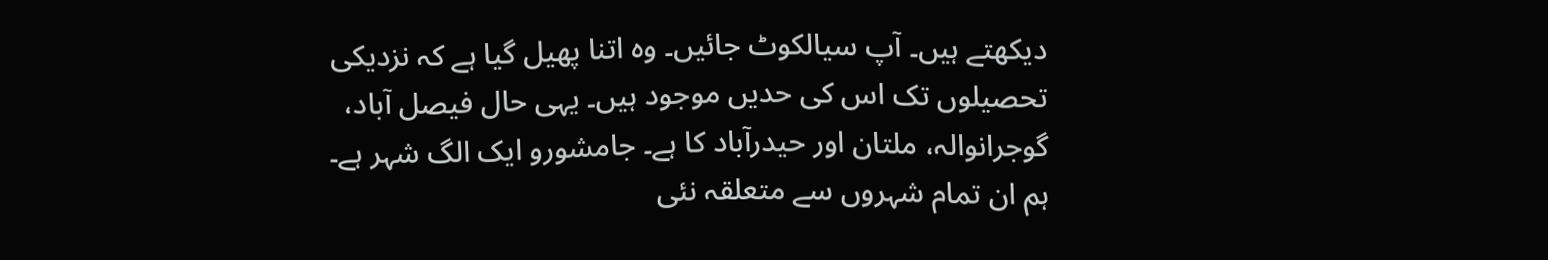دیکھتے ہیں۔ آپ سیالکوٹ جائیں۔ وہ اتنا پھیل گیا ہے کہ نزدیکی تحصیلوں تک اس کی حدیں موجود ہیں۔ یہی حال فیصل آباد، گوجرانوالہ، ملتان اور حیدرآباد کا ہے۔ جامشورو ایک الگ شہر ہے۔ ہم ان تمام شہروں سے متعلقہ نئی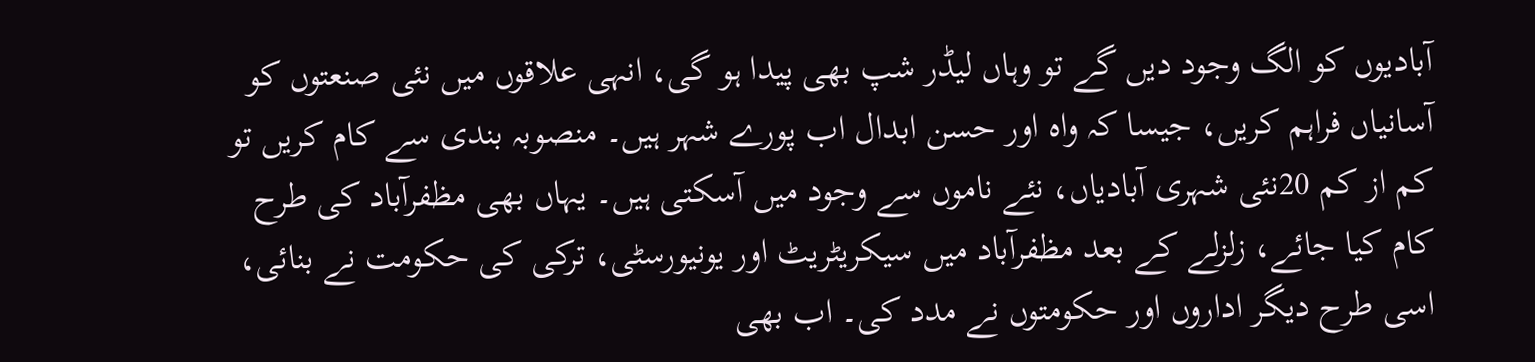آبادیوں کو الگ وجود دیں گے تو وہاں لیڈر شپ بھی پیدا ہو گی، انہی علاقوں میں نئی صنعتوں کو آسانیاں فراہم کریں، جیسا کہ واہ اور حسن ابدال اب پورے شہر ہیں۔ منصوبہ بندی سے کام کریں تو کم از کم 20نئی شہری آبادیاں، نئے ناموں سے وجود میں آسکتی ہیں۔ یہاں بھی مظفرآباد کی طرح کام کیا جائے، زلزلے کے بعد مظفرآباد میں سیکریٹریٹ اور یونیورسٹی، ترکی کی حکومت نے بنائی، اسی طرح دیگر اداروں اور حکومتوں نے مدد کی۔ اب بھی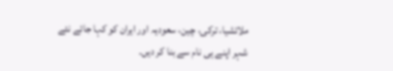ملائشیا، ترکی، چین، سعودیہ اور ایران کو کہا جائے نئے شہر اپنے ہی نام سے بنا کر دیں۔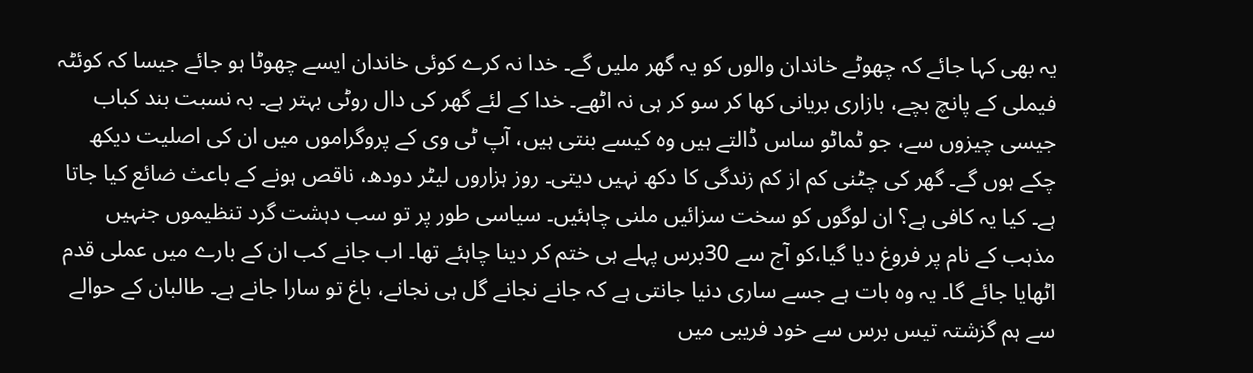یہ بھی کہا جائے کہ چھوٹے خاندان والوں کو یہ گھر ملیں گے۔ خدا نہ کرے کوئی خاندان ایسے چھوٹا ہو جائے جیسا کہ کوئٹہ فیملی کے پانچ بچے، بازاری بریانی کھا کر سو کر ہی نہ اٹھے۔ خدا کے لئے گھر کی دال روٹی بہتر ہے۔ بہ نسبت بند کباب جیسی چیزوں سے، جو ٹماٹو ساس ڈالتے ہیں وہ کیسے بنتی ہیں، آپ ٹی وی کے پروگراموں میں ان کی اصلیت دیکھ چکے ہوں گے۔ گھر کی چٹنی کم از کم زندگی کا دکھ نہیں دیتی۔ روز ہزاروں لیٹر دودھ، ناقص ہونے کے باعث ضائع کیا جاتا ہے۔ کیا یہ کافی ہے؟ ان لوگوں کو سخت سزائیں ملنی چاہئیں۔ سیاسی طور پر تو سب دہشت گرد تنظیموں جنہیں مذہب کے نام پر فروغ دیا گیا،کو آج سے 30برس پہلے ہی ختم کر دینا چاہئے تھا۔ اب جانے کب ان کے بارے میں عملی قدم اٹھایا جائے گا۔ یہ وہ بات ہے جسے ساری دنیا جانتی ہے کہ جانے نجانے گل ہی نجانے، باغ تو سارا جانے ہے۔ طالبان کے حوالے سے ہم گزشتہ تیس برس سے خود فریبی میں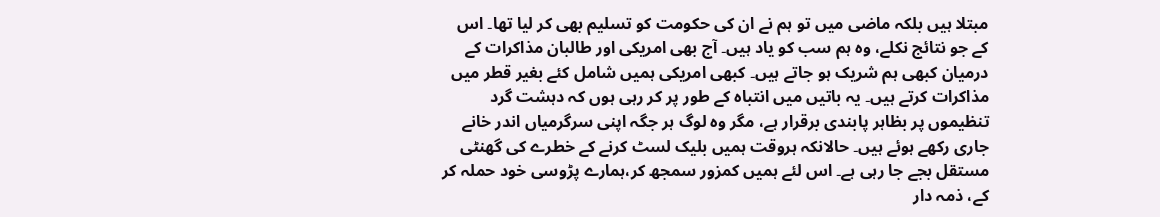مبتلا ہیں بلکہ ماضی میں تو ہم نے ان کی حکومت کو تسلیم بھی کر لیا تھا۔ اس کے جو نتائج نکلے، وہ ہم سب کو یاد ہیں۔ آج بھی امریکی اور طالبان مذاکرات کے درمیان کبھی ہم شریک ہو جاتے ہیں۔ کبھی امریکی ہمیں شامل کئے بغیر قطر میں مذاکرات کرتے ہیں۔ یہ باتیں میں انتباہ کے طور پر کر رہی ہوں کہ دہشت گرد تنظیموں پر بظاہر پابندی برقرار ہے، مگر وہ لوگ ہر جگہ اپنی سرگرمیاں اندر خانے جاری رکھے ہوئے ہیں۔ حالانکہ ہروقت ہمیں بلیک لسٹ کرنے کے خطرے کی گھنٹی مستقل بجے جا رہی ہے۔ اس لئے ہمیں کمزور سمجھ کر،ہمارے پڑوسی خود حملہ کر کے، ذمہ دار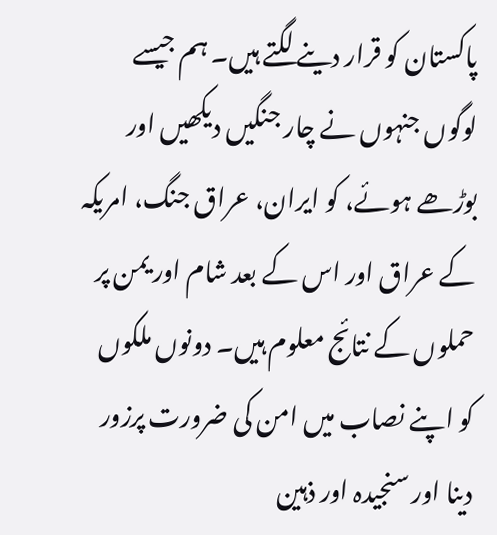پاکستان کو قرار دینے لگتے ہیں۔ ہم جیسے لوگوں جنہوں نے چار جنگیں دیکھیں اور بوڑھے ہوئے، کو ایران، عراق جنگ، امریکہ کے عراق اور اس کے بعد شام اور یمن پر حملوں کے نتائج معلوم ہیں۔ دونوں ملکوں کو اپنے نصاب میں امن کی ضرورت پرزور دینا اور سنجیدہ اور ذہین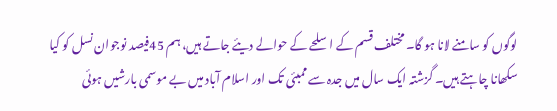لوگوں کو سامنے لانا ہو گا۔ مختلف قسم کے اسلحے کے حوالے دیئے جاتے ہیں، ہم 45فیصد نوجوان نسل کو کیا سکھانا چاہتے ہیں۔ گزشتہ ایک سال میں جدہ سے ممبئی تک اور اسلام آباد میں بے موسمی بارشیں ہوئی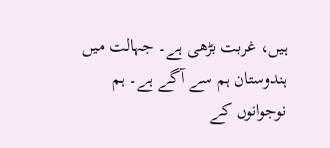ہیں، غربت بڑھی ہے۔ جہالت میں ہندوستان ہم سے آگے ہے۔ ہم نوجوانوں کے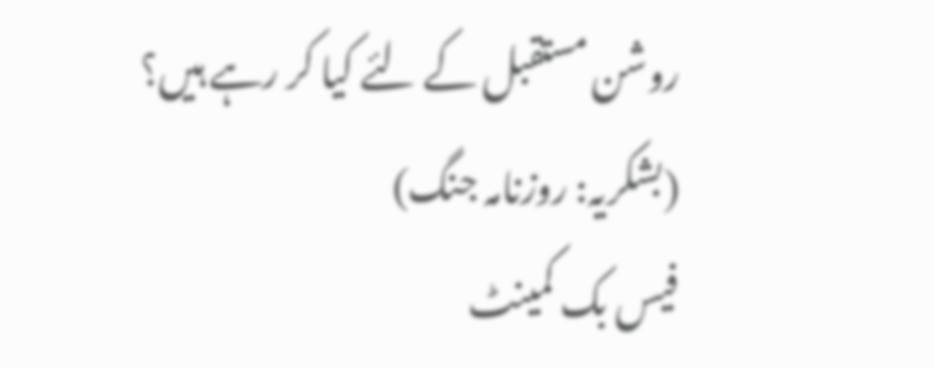روشن مستقبل کے لئے کیا کر رہے ہیں؟
(بشکریہ: روزنامہ جنگ)
فیس بک کمینٹ